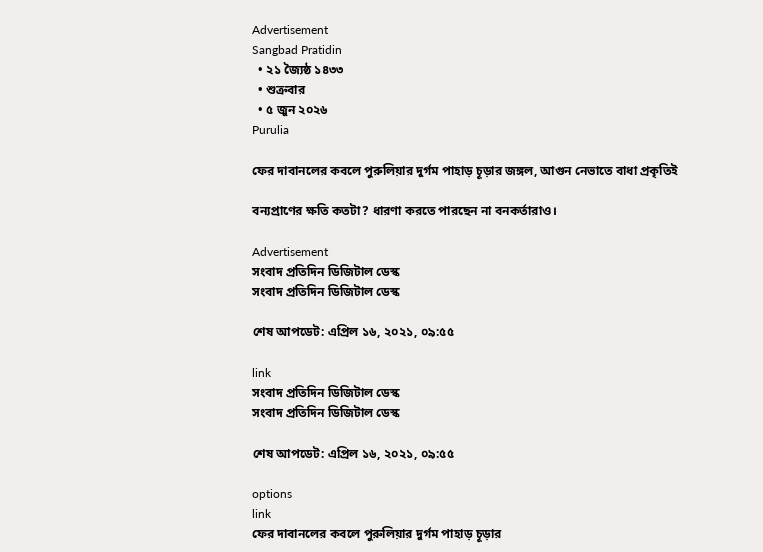Advertisement
Sangbad Pratidin
  • ২১ জ্যৈষ্ঠ ১৪৩৩
  • শুক্রবার
  • ৫ জুন ২০২৬
Purulia

ফের দাবানলের কবলে পুরুলিয়ার দুর্গম পাহাড় চূড়ার জঙ্গল, আগুন নেভাতে বাধা প্রকৃতিই

বন্যপ্রাণের ক্ষতি কতটা? ধারণা করতে পারছেন না বনকর্তারাও।

Advertisement
সংবাদ প্রতিদিন ডিজিটাল ডেস্ক
সংবাদ প্রতিদিন ডিজিটাল ডেস্ক

শেষ আপডেট: এপ্রিল ১৬, ২০২১, ০৯:৫৫

link
সংবাদ প্রতিদিন ডিজিটাল ডেস্ক
সংবাদ প্রতিদিন ডিজিটাল ডেস্ক

শেষ আপডেট: এপ্রিল ১৬, ২০২১, ০৯:৫৫

options
link
ফের দাবানলের কবলে পুরুলিয়ার দুর্গম পাহাড় চূড়ার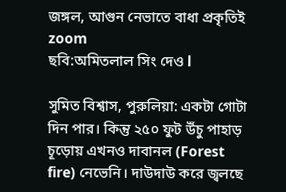জঙ্গল, আগুন নেভাতে বাধা প্রকৃতিই zoom
ছবি:অমিতলাল সিং দেও l

সুমিত বিশ্বাস, পুরুলিয়া: একটা গোটা দিন পার। কিন্তু ২৫০ ফুট উঁচু পাহাড় চূড়োয় এখনও দাবানল (Forest fire) নেভেনি। দাউদাউ করে জ্বলছে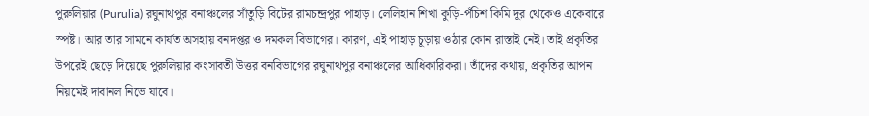পুরুলিয়ার (Purulia) রঘুনাথপুর বনাঞ্চলের সাঁতুড়ি বিটের রামচন্দ্রপুর পাহাড়। লেলিহান শিখা কুড়ি-পঁচিশ কিমি দূর থেকেও একেবারে স্পষ্ট। আর তার সামনে কার্যত অসহায় বনদপ্তর ও দমকল বিভাগের। কারণ, এই পাহাড় চূড়ায় ওঠার কোন রাস্তাই নেই। তাই প্রকৃতির উপরেই ছেড়ে দিয়েছে পুরুলিয়ার কংসাবতী উত্তর বনবিভাগের রঘুনাথপুর বনাঞ্চলের আধিকারিকরা। তাঁদের কথায়, প্রকৃতির আপন নিয়মেই দাবানল নিভে যাবে।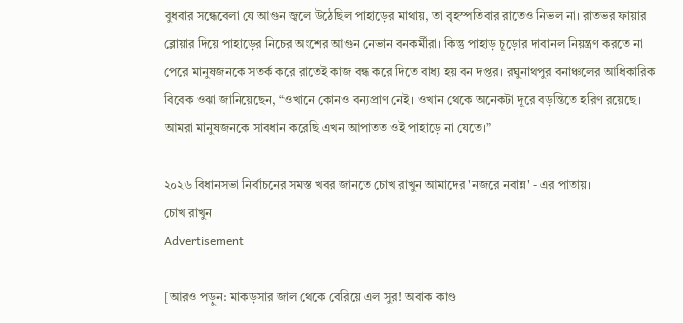বুধবার সন্ধেবেলা যে আগুন জ্বলে উঠেছিল পাহাড়ের মাথায়, তা বৃহস্পতিবার রাতেও নিভল না। রাতভর ফায়ার ব্লোয়ার দিয়ে পাহাড়ের নিচের অংশের আগুন নেভান বনকর্মীরা। কিন্তু পাহাড় চূড়োর দাবানল নিয়ন্ত্রণ করতে না পেরে মানুষজনকে সতর্ক করে রাতেই কাজ বন্ধ করে দিতে বাধ্য হয় বন দপ্তর। রঘুনাথপুর বনাঞ্চলের আধিকারিক বিবেক ওঝা জানিয়েছেন, “ওখানে কোনও বন্যপ্রাণ নেই। ওখান থেকে অনেকটা দূরে বড়ন্তিতে হরিণ রয়েছে। আমরা মানুষজনকে সাবধান করেছি এখন আপাতত ওই পাহাড়ে না যেতে।”

২০২৬ বিধানসভা নির্বাচনের সমস্ত খবর জানতে চোখ রাখুন আমাদের 'নজরে নবান্ন' - এর পাতায়।
চোখ রাখুন
Advertisement

[আরও পড়ুন: মাকড়সার জাল থেকে বেরিয়ে এল সুর! অবাক কাণ্ড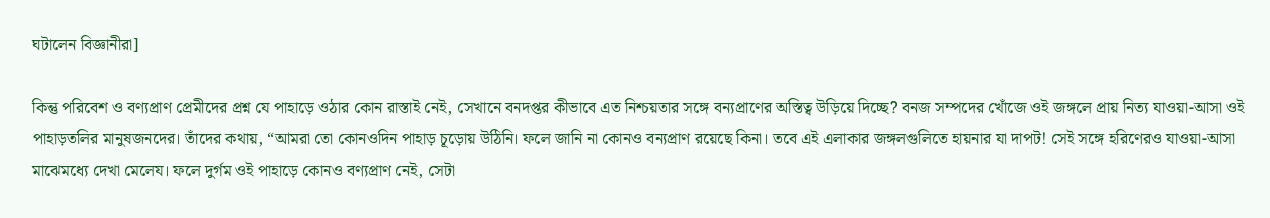ঘটালেন বিজ্ঞানীরা]

কিন্তু পরিবেশ ও বণ্যপ্রাণ প্রেমীদের প্রশ্ন যে পাহাড়ে ওঠার কোন রাস্তাই নেই, সেখানে বনদপ্তর কীভাবে এত নিশ্চয়তার সঙ্গে বন্যপ্রাণের অস্তিত্ব উড়িয়ে দিচ্ছে? বনজ সম্পদের খোঁজে ওই জঙ্গলে প্রায় নিত্য যাওয়া-আসা ওই পাহাড়তলির মানুষজনদের। তাঁদের কথায়, “আমরা তো কোনওদিন পাহাড় চূড়োয় উঠিনি। ফলে জানি না কোনও বন্যপ্রাণ রয়েছে কিনা। তবে এই এলাকার জঙ্গলগুলিতে হায়নার যা দাপট! সেই সঙ্গে হরিণেরও যাওয়া-আসা মাঝেমধ্যে দেখা মেলেয। ফলে দুর্গম ওই পাহাড়ে কোনও বণ্যপ্রাণ নেই, সেটা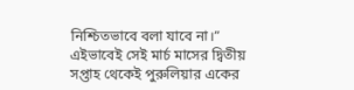নিশ্চিতভাবে বলা যাবে না।” এইভাবেই সেই মার্চ মাসের দ্বিতীয় সপ্তাহ থেকেই পুরুলিয়ার একের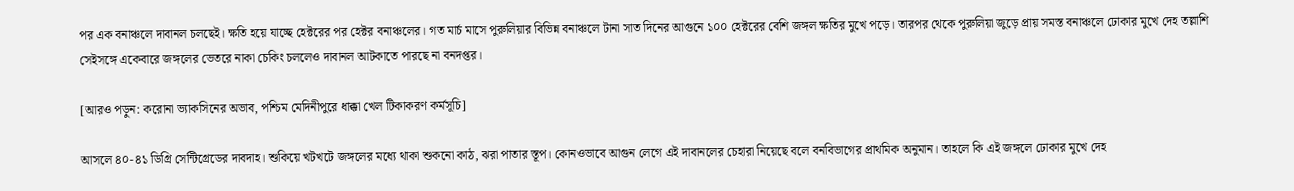পর এক বনাঞ্চলে দাবানল চলছেই। ক্ষতি হয়ে যাচ্ছে হেক্টরের পর হেক্টর বনাঞ্চলের। গত মার্চ মাসে পুরুলিয়ার বিভিন্ন বনাঞ্চলে টানা সাত দিনের আগুনে ১০০ হেক্টরের বেশি জঙ্গল ক্ষতির মুখে পড়ে। তারপর থেকে পুরুলিয়া জুড়ে প্রায় সমস্ত বনাঞ্চলে ঢোকার মুখে দেহ তল্লাশি সেইসঙ্গে একেবারে জঙ্গলের ভেতরে নাকা চেকিং চললেও দাবানল আটকাতে পারছে না বনদপ্তর।

[আরও পড়ুন: করোনা ভ্যাকসিনের অভাব, পশ্চিম মেদিনীপুরে ধাক্কা খেল টিকাকরণ কর্মসূচি]

আসলে ৪০-৪১ ডিগ্রি সেন্টিগ্রেডের দাবদাহ। শুকিয়ে খটখটে জঙ্গলের মধ্যে থাকা শুকনো কাঠ, ঝরা পাতার স্তূপ। কোনওভাবে আগুন লেগে এই দাবানলের চেহারা নিয়েছে বলে বনবিভাগের প্রাথমিক অনুমান। তাহলে কি এই জঙ্গলে ঢোকার মুখে দেহ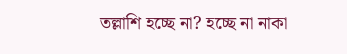তল্লাশি হচ্ছে না? হচ্ছে না নাকা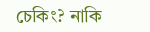চেকিং? নাকি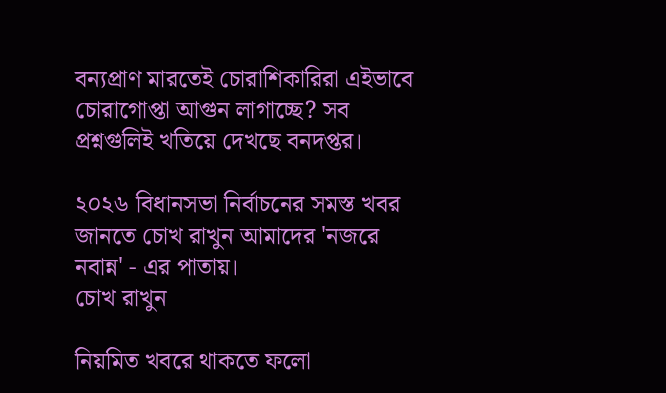বন্যপ্রাণ মারতেই চোরাশিকারিরা এইভাবে চোরাগোপ্তা আগুন লাগাচ্ছে? সব প্রশ্নগুলিই খতিয়ে দেখছে বনদপ্তর।

২০২৬ বিধানসভা নির্বাচনের সমস্ত খবর জানতে চোখ রাখুন আমাদের 'নজরে নবান্ন' - এর পাতায়।
চোখ রাখুন

নিয়মিত খবরে থাকতে ফলো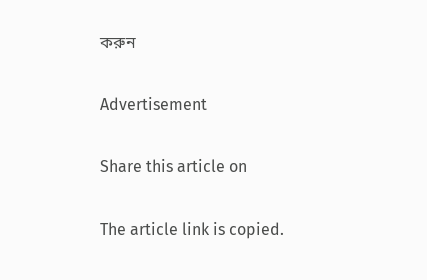করুন

Advertisement

Share this article on

The article link is copied.